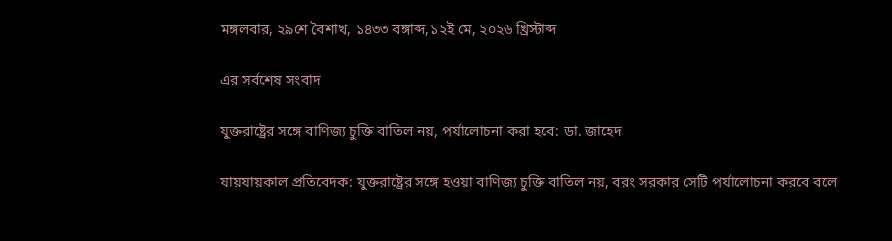মঙ্গলবার, ২৯শে বৈশাখ, ১৪৩৩ বঙ্গাব্দ,১২ই মে, ২০২৬ খ্রিস্টাব্দ

এর সর্বশেষ সংবাদ

যুক্তরাষ্ট্রের সঙ্গে বাণিজ্য চুক্তি বাতিল নয়, পর্যালোচনা করা হবে: ডা. জাহেদ

যায়যায়কাল প্রতিবেদক: যুক্তরাষ্ট্রের সঙ্গে হওয়া বাণিজ্য চুক্তি বাতিল নয়, বরং সরকার সেটি পর্যালোচনা করবে বলে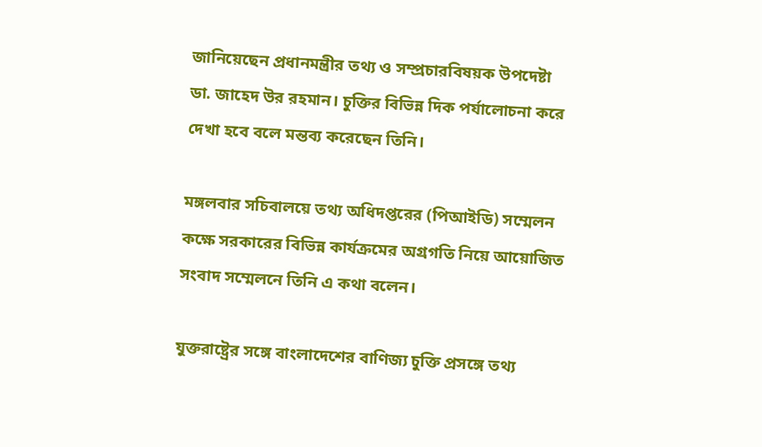জানিয়েছেন প্রধানমন্ত্রীর তথ্য ও সম্প্রচারবিষয়ক উপদেষ্টা ডা. জাহেদ উর রহমান। চুক্তির বিভিন্ন দিক পর্যালোচনা করে দেখা হবে বলে মন্তব্য করেছেন তিনি।

মঙ্গলবার সচিবালয়ে তথ্য অধিদপ্তরের (পিআইডি) সম্মেলন কক্ষে সরকারের বিভিন্ন কার্যক্রমের অগ্রগতি নিয়ে আয়োজিত সংবাদ সম্মেলনে তিনি এ কথা বলেন।

যুক্তরাষ্ট্রের সঙ্গে বাংলাদেশের বাণিজ্য চুক্তি প্রসঙ্গে তথ্য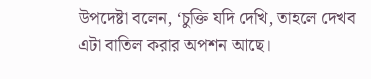উপদেষ্টা বলেন, ‘চুক্তি যদি দেখি, তাহলে দেখব এটা বাতিল করার অপশন আছে।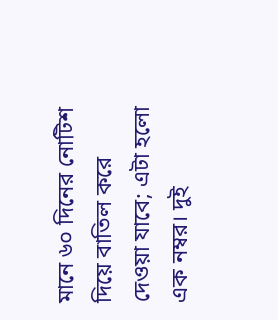মানে ৬০ দিনের নোটিশ দিয়ে বাতিল করে দেওয়া যাবে; এটা হলো এক নম্বর। দুই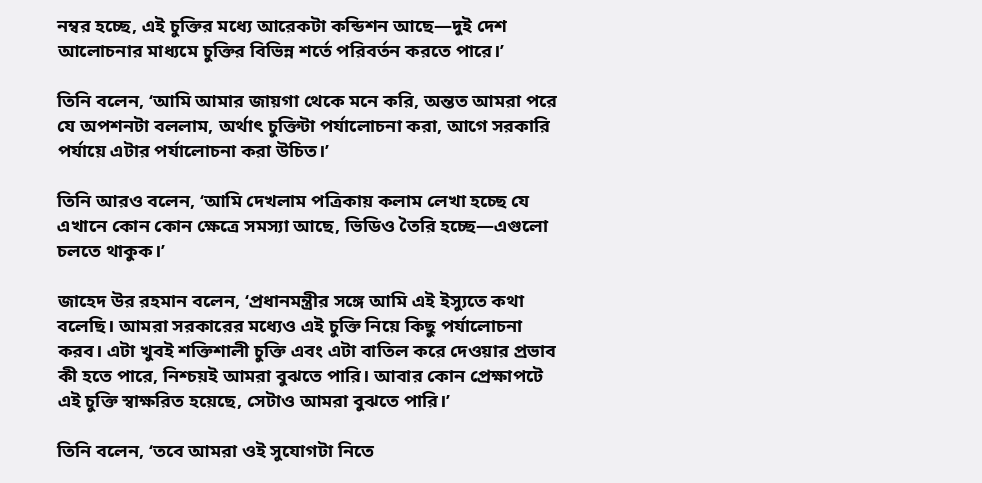নম্বর হচ্ছে, এই চুক্তির মধ্যে আরেকটা কন্ডিশন আছে—দুই দেশ আলোচনার মাধ্যমে চুক্তির বিভিন্ন শর্তে পরিবর্তন করতে পারে।’

তিনি বলেন, ‘আমি আমার জায়গা থেকে মনে করি, অন্তত আমরা পরে যে অপশনটা বললাম, অর্থাৎ চুক্তিটা পর্যালোচনা করা, আগে সরকারি পর্যায়ে এটার পর্যালোচনা করা উচিত।’

তিনি আরও বলেন, ‘আমি দেখলাম পত্রিকায় কলাম লেখা হচ্ছে যে এখানে কোন কোন ক্ষেত্রে সমস্যা আছে, ভিডিও তৈরি হচ্ছে—এগুলো চলতে থাকুক।’

জাহেদ উর রহমান বলেন, ‘প্রধানমন্ত্রীর সঙ্গে আমি এই ইস্যুতে কথা বলেছি। আমরা সরকারের মধ্যেও এই চুক্তি নিয়ে কিছু পর্যালোচনা করব। এটা খুবই শক্তিশালী চুক্তি এবং এটা বাতিল করে দেওয়ার প্রভাব কী হতে পারে, নিশ্চয়ই আমরা বুঝতে পারি। আবার কোন প্রেক্ষাপটে এই চুক্তি স্বাক্ষরিত হয়েছে, সেটাও আমরা বুঝতে পারি।’

তিনি বলেন, ‘তবে আমরা ওই সুযোগটা নিতে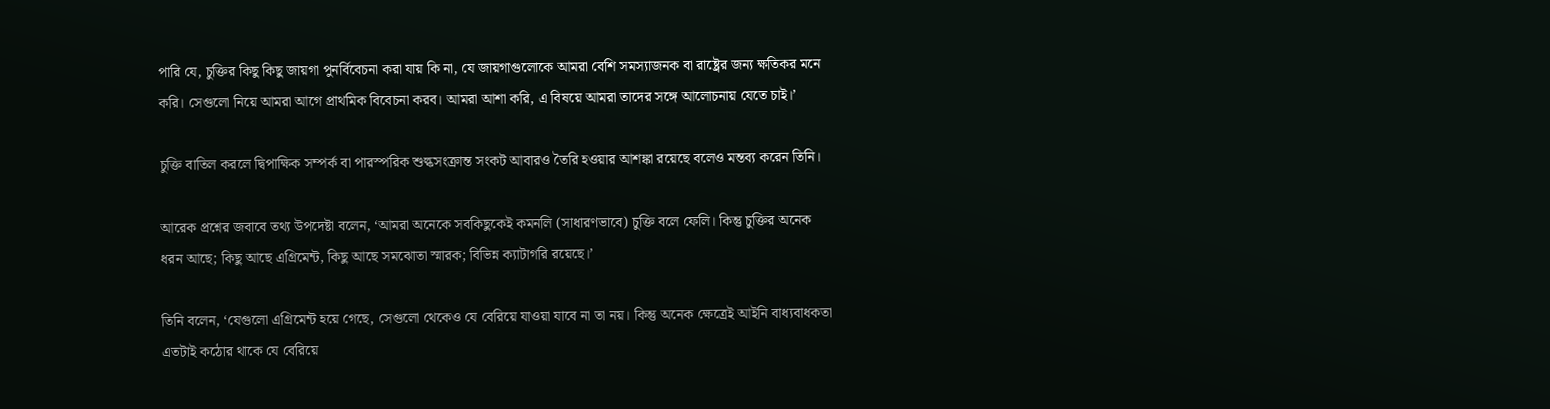পারি যে, চুক্তির কিছু কিছু জায়গা পুনর্বিবেচনা করা যায় কি না, যে জায়গাগুলোকে আমরা বেশি সমস্যাজনক বা রাষ্ট্রের জন্য ক্ষতিকর মনে করি। সেগুলো নিয়ে আমরা আগে প্রাথমিক বিবেচনা করব। আমরা আশা করি, এ বিষয়ে আমরা তাদের সঙ্গে আলোচনায় যেতে চাই।’

চুক্তি বাতিল করলে দ্বিপাক্ষিক সম্পর্ক বা পারস্পরিক শুল্কসংক্রান্ত সংকট আবারও তৈরি হওয়ার আশঙ্কা রয়েছে বলেও মন্তব্য করেন তিনি।

আরেক প্রশ্নের জবাবে তথ্য উপদেষ্টা বলেন, ‘আমরা অনেকে সবকিছুকেই কমনলি (সাধারণভাবে) চুক্তি বলে ফেলি। কিন্তু চুক্তির অনেক ধরন আছে; কিছু আছে এগ্রিমেন্ট, কিছু আছে সমঝোতা স্মারক; বিভিন্ন ক্যাটাগরি রয়েছে।’

তিনি বলেন, ‘যেগুলো এগ্রিমেন্ট হয়ে গেছে, সেগুলো থেকেও যে বেরিয়ে যাওয়া যাবে না তা নয়। কিন্তু অনেক ক্ষেত্রেই আইনি বাধ্যবাধকতা এতটাই কঠোর থাকে যে বেরিয়ে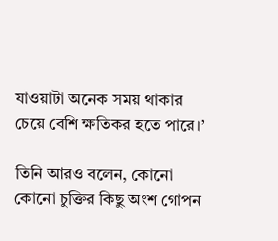যাওয়াটা অনেক সময় থাকার চেয়ে বেশি ক্ষতিকর হতে পারে।’

তিনি আরও বলেন, কোনো কোনো চুক্তির কিছু অংশ গোপন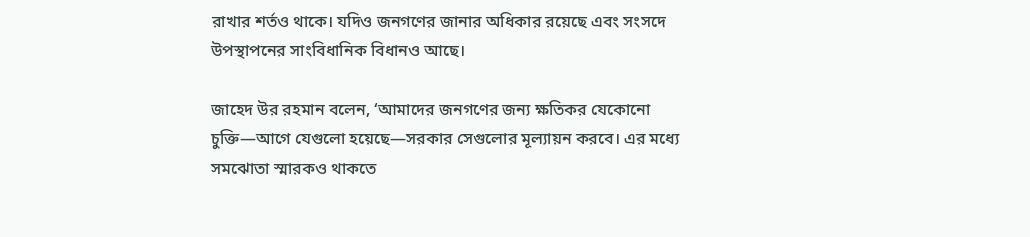রাখার শর্তও থাকে। যদিও জনগণের জানার অধিকার রয়েছে এবং সংসদে উপস্থাপনের সাংবিধানিক বিধানও আছে।

জাহেদ উর রহমান বলেন, ‘আমাদের জনগণের জন্য ক্ষতিকর যেকোনো চুক্তি—আগে যেগুলো হয়েছে—সরকার সেগুলোর মূল্যায়ন করবে। এর মধ্যে সমঝোতা স্মারকও থাকতে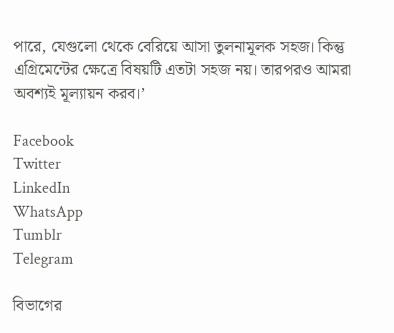পারে, যেগুলো থেকে বেরিয়ে আসা তুলনামূলক সহজ। কিন্তু এগ্রিমেন্টের ক্ষেত্রে বিষয়টি এতটা সহজ নয়। তারপরও আমরা অবশ্যই মূল্যায়ন করব।’

Facebook
Twitter
LinkedIn
WhatsApp
Tumblr
Telegram

বিভাগের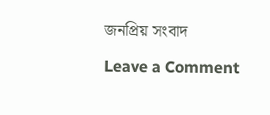জনপ্রিয় সংবাদ

Leave a Comment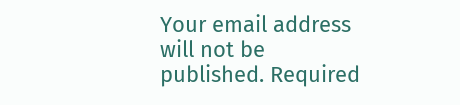Your email address will not be published. Required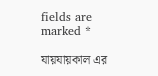fields are marked *

যায়যায়কাল এর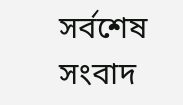সর্বশেষ সংবাদ